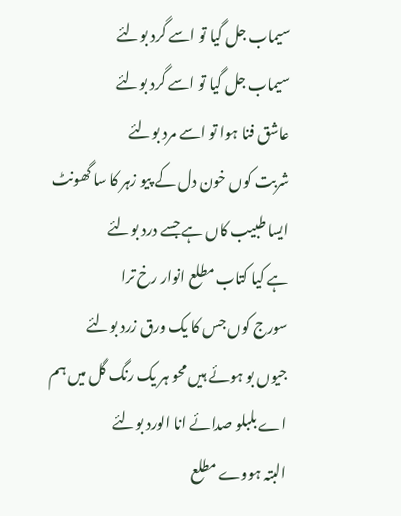سیماب جل گیا تو اسے گرد بولئے
سیماب جل گیا تو اسے گرد بولئے
عاشق فنا ہوا تو اسے مرد بولئے
شربت کوں خون دل کے پیو زہر کا سا گھونٹ
ایسا طبیب کاں ہے جسے درد بولئے
ہے کیا کتاب مطلع انوار رخ ترا
سورج کوں جس کا یک ورق زرد بولئے
جیوں بو ہوئے ہیں محو ہر یک رنگ گل میں ہم
اے بلبلو صدائے انا الورد بولئے
البتہ ہووے مطلع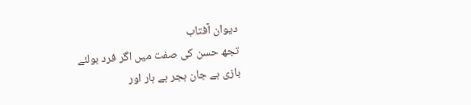دیوان آفتاب
تجھ حسن کی صفت میں اگر فرد بولئے
بازی ہے جان ہجر ہے ہار اور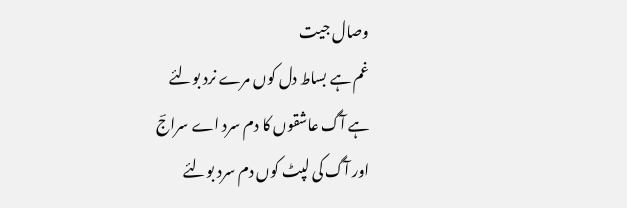وصال جیت
غم ہے بساط دل کوں مرے نرد بولئے
ہے آگ عاشقوں کا دم سرد اے سراجؔ
اور آگ کی لپٹ کوں دم سرد بولئے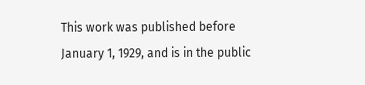This work was published before January 1, 1929, and is in the public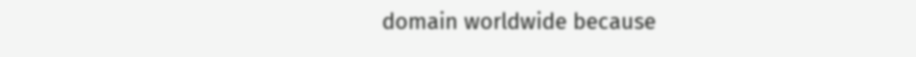domain worldwide because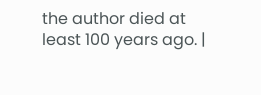the author died at least 100 years ago. |